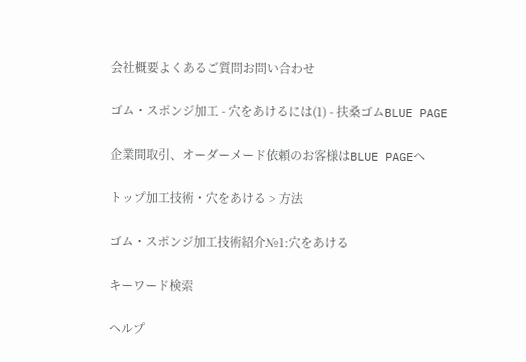会社概要よくあるご質問お問い合わせ

ゴム・スポンジ加工 - 穴をあけるには(1) - 扶桑ゴムBLUE PAGE

企業間取引、オーダーメード依頼のお客様はBLUE PAGEへ

トップ加工技術・穴をあける > 方法

ゴム・スポンジ加工技術紹介№1:穴をあける

キーワード検索

ヘルプ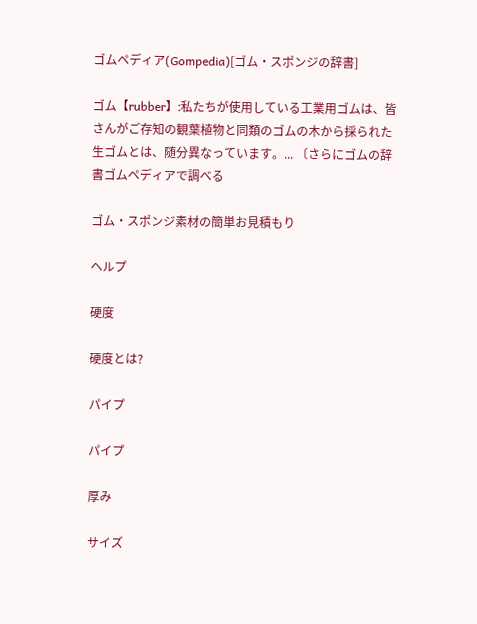ゴムペディア(Gompedia)[ゴム・スポンジの辞書]

ゴム【rubber】:私たちが使用している工業用ゴムは、皆さんがご存知の観葉植物と同類のゴムの木から採られた生ゴムとは、随分異なっています。... 〔さらにゴムの辞書ゴムペディアで調べる

ゴム・スポンジ素材の簡単お見積もり

ヘルプ

硬度

硬度とは?

パイプ

パイプ

厚み

サイズ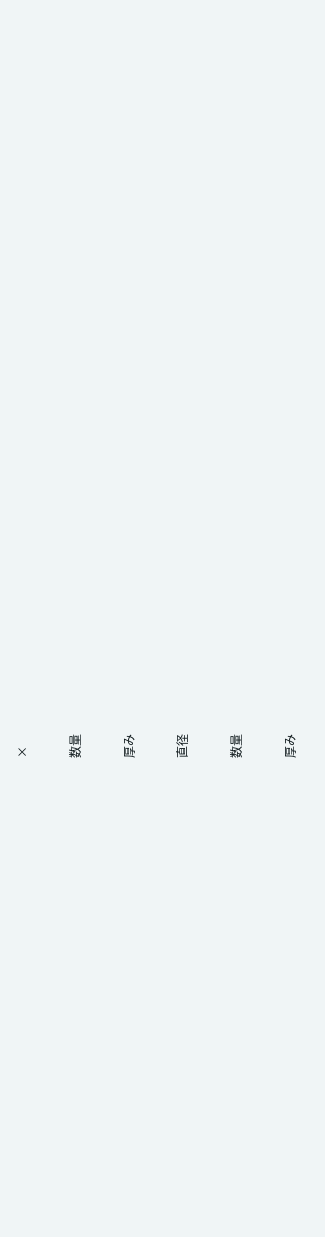×

数量

厚み

直径

数量

厚み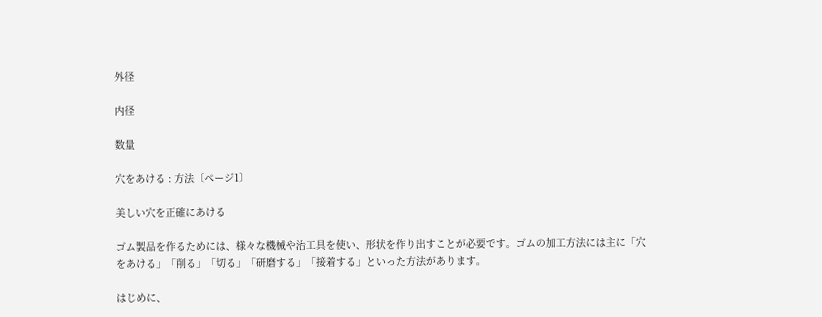外径

内径

数量

穴をあける : 方法〔ページ1〕

美しい穴を正確にあける

ゴム製品を作るためには、様々な機械や治工具を使い、形状を作り出すことが必要です。ゴムの加工方法には主に「穴をあける」「削る」「切る」「研磨する」「接着する」といった方法があります。

はじめに、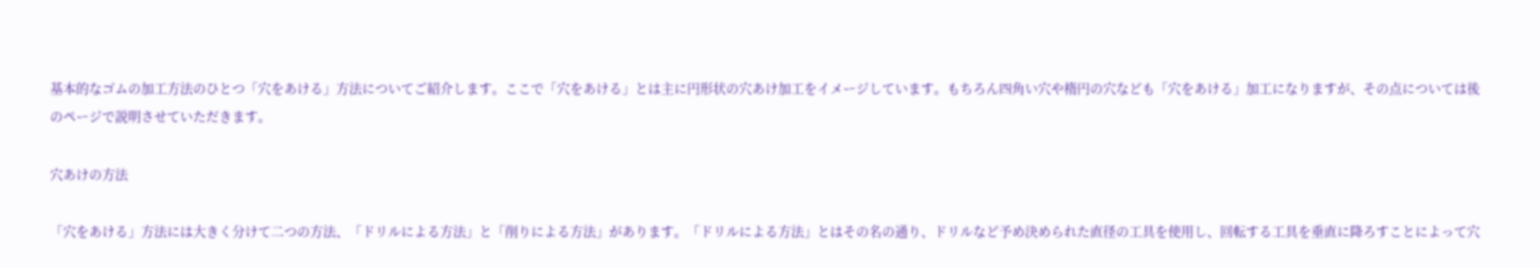基本的なゴムの加工方法のひとつ「穴をあける」方法についてご紹介します。ここで「穴をあける」とは主に円形状の穴あけ加工をイメージしています。もちろん四角い穴や楕円の穴なども「穴をあける」加工になりますが、その点については後のページで説明させていただきます。

穴あけの方法

「穴をあける」方法には大きく分けて二つの方法、「ドリルによる方法」と「削りによる方法」があります。「ドリルによる方法」とはその名の通り、ドリルなど予め決められた直径の工具を使用し、回転する工具を垂直に降ろすことによって穴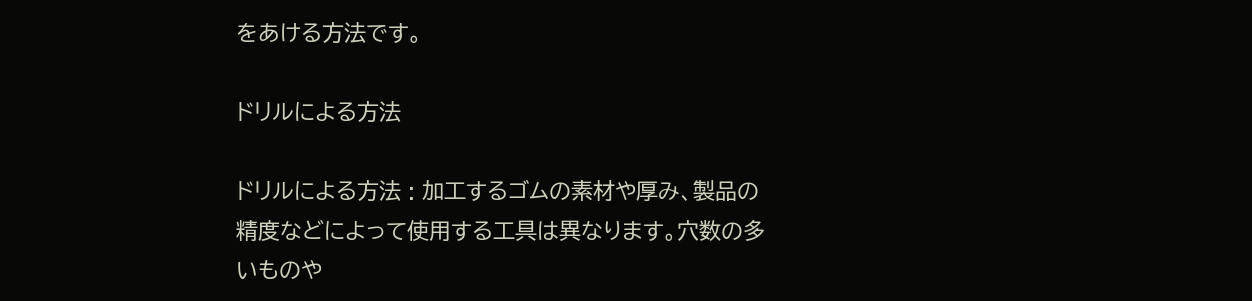をあける方法です。

ドリルによる方法

ドリルによる方法 : 加工するゴムの素材や厚み、製品の精度などによって使用する工具は異なります。穴数の多いものや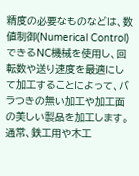精度の必要なものなどは、数値制御(Numerical Control)できるNC機械を使用し、回転数や送り速度を最適にして加工することによって、バラつきの無い加工や加工面の美しい製品を加工します。通常、鉄工用や木工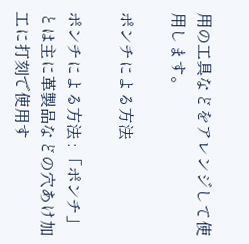用の工具などをアレンジして使用します。

ポンチによる方法

ポンチによる方法 : 「ポンチ」とは主に革製品などの穴あけ加工に打刻で使用す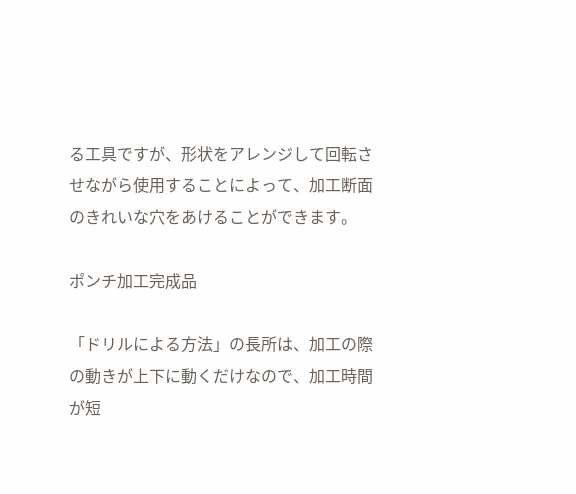る工具ですが、形状をアレンジして回転させながら使用することによって、加工断面のきれいな穴をあけることができます。

ポンチ加工完成品

「ドリルによる方法」の長所は、加工の際の動きが上下に動くだけなので、加工時間が短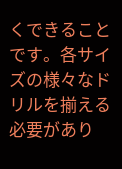くできることです。各サイズの様々なドリルを揃える必要があり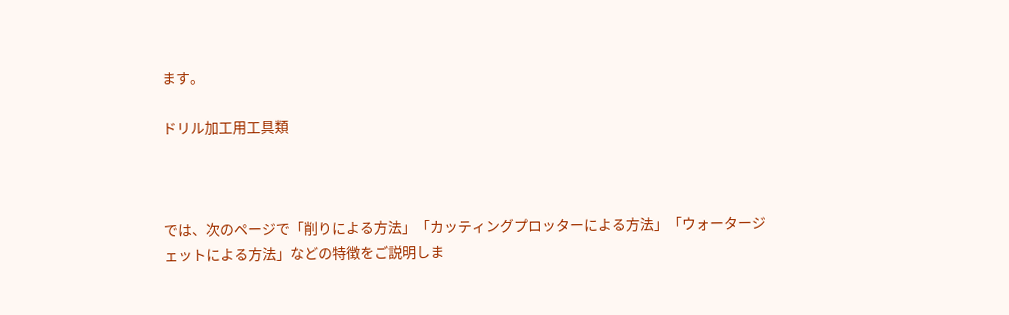ます。

ドリル加工用工具類



では、次のページで「削りによる方法」「カッティングプロッターによる方法」「ウォータージェットによる方法」などの特徴をご説明しま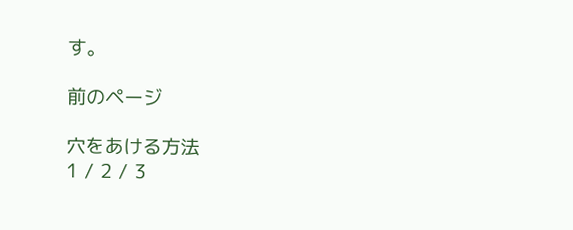す。

前のページ

穴をあける方法
1 / 2 / 3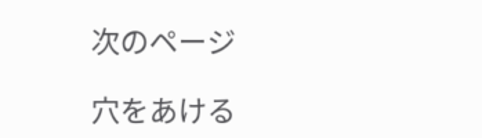次のページ

穴をあける